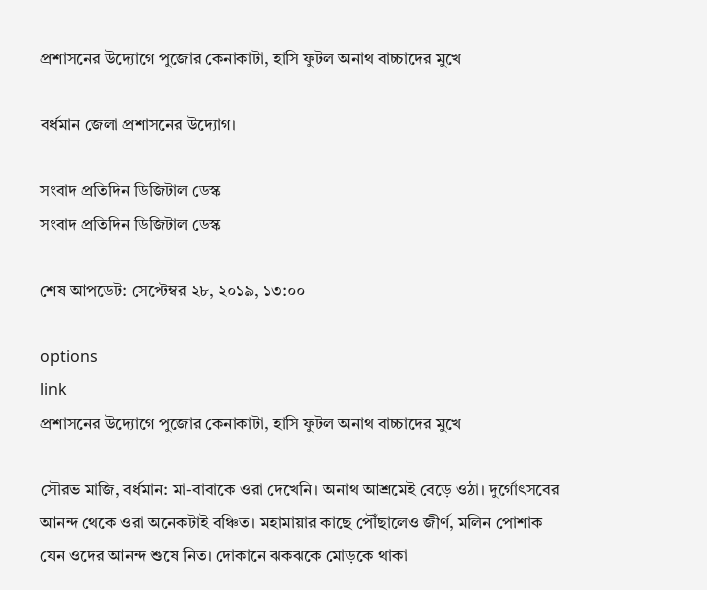প্রশাসনের উদ্যোগে পুজোর কেনাকাটা, হাসি ফুটল অনাথ বাচ্চাদের মুখে

বর্ধমান জেলা প্রশাসনের উদ্যোগ।

সংবাদ প্রতিদিন ডিজিটাল ডেস্ক
সংবাদ প্রতিদিন ডিজিটাল ডেস্ক

শেষ আপডেট: সেপ্টেম্বর ২৮, ২০১৯, ১৩:০০

options
link
প্রশাসনের উদ্যোগে পুজোর কেনাকাটা, হাসি ফুটল অনাথ বাচ্চাদের মুখে

সৌরভ মাজি, বর্ধমান: মা-বাবাকে ওরা দেখেনি। অনাথ আশ্রমেই বেড়ে ওঠা। দুর্গোৎসবের আনন্দ থেকে ওরা অনেকটাই বঞ্চিত। মহামায়ার কাছে পৌঁছালেও জীর্ণ, মলিন পোশাক যেন ওদের আনন্দ শুষে নিত। দোকানে ঝকঝকে মোড়কে থাকা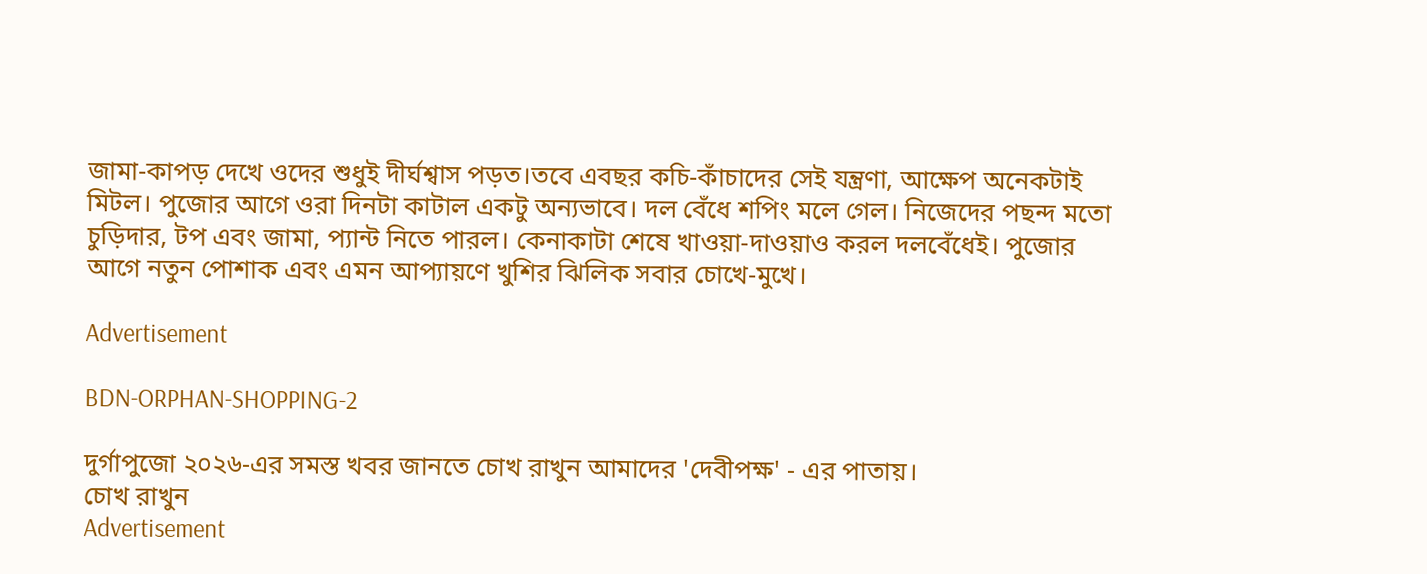জামা-কাপড় দেখে ওদের শুধুই দীর্ঘশ্বাস পড়ত।তবে এবছর কচি-কাঁচাদের সেই যন্ত্রণা, আক্ষেপ অনেকটাই মিটল। পুজোর আগে ওরা দিনটা কাটাল একটু অন্যভাবে। দল বেঁধে শপিং মলে গেল। নিজেদের পছন্দ মতো  চুড়িদার, টপ এবং জামা, প্যান্ট নিতে পারল। কেনাকাটা শেষে খাওয়া-দাওয়াও করল দলবেঁধেই। পুজোর আগে নতুন পোশাক এবং এমন আপ্যায়ণে খুশির ঝিলিক সবার চোখে-মুখে।

Advertisement

BDN-ORPHAN-SHOPPING-2

দুর্গাপুজো ২০২৬-এর সমস্ত খবর জানতে চোখ রাখুন আমাদের 'দেবীপক্ষ' - এর পাতায়।
চোখ রাখুন
Advertisement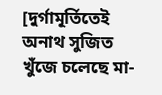[দুর্গামূর্তিতেই অনাথ সুজিত খুঁজে চলেছে মা-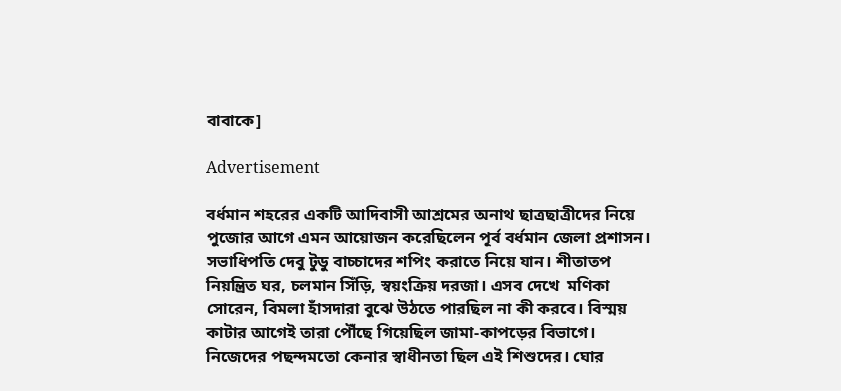বাবাকে]

Advertisement

বর্ধমান শহরের একটি আদিবাসী আশ্রমের অনাথ ছাত্রছাত্রীদের নিয়ে পুজোর আগে এমন আয়োজন করেছিলেন পূর্ব বর্ধমান জেলা প্রশাসন। সভাধিপতি দেবু টুডু বাচ্চাদের শপিং করাতে নিয়ে যান। শীতাতপ নিয়ন্ত্রিত ঘর, চলমান সিঁড়ি, স্বয়ংক্রিয় দরজা। এসব দেখে  মণিকা সোরেন, বিমলা হাঁসদারা বুঝে উঠতে পারছিল না কী করবে। বিস্ময় কাটার আগেই তারা পৌঁছে গিয়েছিল জামা-কাপড়ের বিভাগে। নিজেদের পছন্দমতো কেনার স্বাধীনতা ছিল এই শিশুদের। ঘোর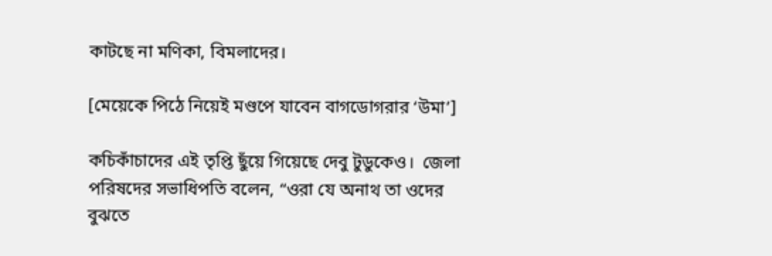কাটছে না মণিকা, বিমলাদের।

[মেয়েকে পিঠে নিয়েই মণ্ডপে যাবেন বাগডোগরার ‘উমা’]

কচিকাঁচাদের এই তৃপ্তি ছুঁয়ে গিয়েছে দেবু টুডুকেও।  জেলা পরিষদের সভাধিপতি বলেন, “ওরা যে অনাথ তা ওদের বুঝতে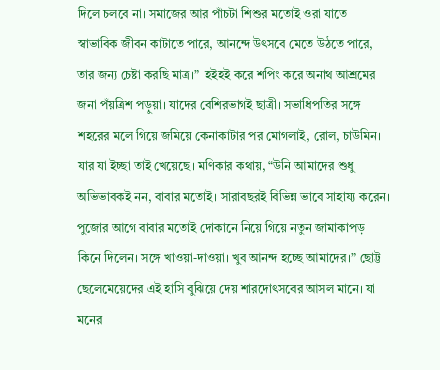দিলে চলবে না। সমাজের আর পাঁচটা শিশুর মতোই ওরা যাতে স্বাভাবিক জীবন কাটাতে পারে, আনন্দে উৎসবে মেতে উঠতে পারে, তার জন্য চেষ্টা করছি মাত্র।”  হইহই করে শপিং করে অনাথ আশ্রমের জনা পঁয়ত্রিশ পড়ুয়া। যাদের বেশিরভাগই ছাত্রী। সভাধিপতির সঙ্গে শহরের মলে গিয়ে জমিয়ে কেনাকাটার পর মোগলাই, রোল, চাউমিন। যার যা ইচ্ছা তাই খেয়েছে। মণিকার কথায়, “উনি আমাদের শুধু অভিভাবকই নন, বাবার মতোই। সারাবছরই বিভিন্ন ভাবে সাহায্য করেন।  পুজোর আগে বাবার মতোই দোকানে নিয়ে গিয়ে নতুন জামাকাপড় কিনে দিলেন। সঙ্গে খাওয়া-দাওয়া। খুব আনন্দ হচ্ছে আমাদের।” ছোট্ট ছেলেমেয়েদের এই হাসি বুঝিয়ে দেয় শারদোৎসবের আসল মানে। যা মনের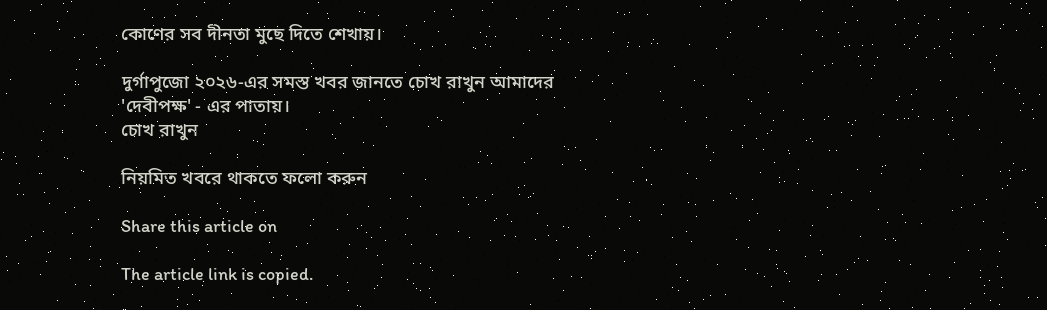কোণের সব দীনতা মুছে দিতে শেখায়।

দুর্গাপুজো ২০২৬-এর সমস্ত খবর জানতে চোখ রাখুন আমাদের 'দেবীপক্ষ' - এর পাতায়।
চোখ রাখুন

নিয়মিত খবরে থাকতে ফলো করুন

Share this article on

The article link is copied.